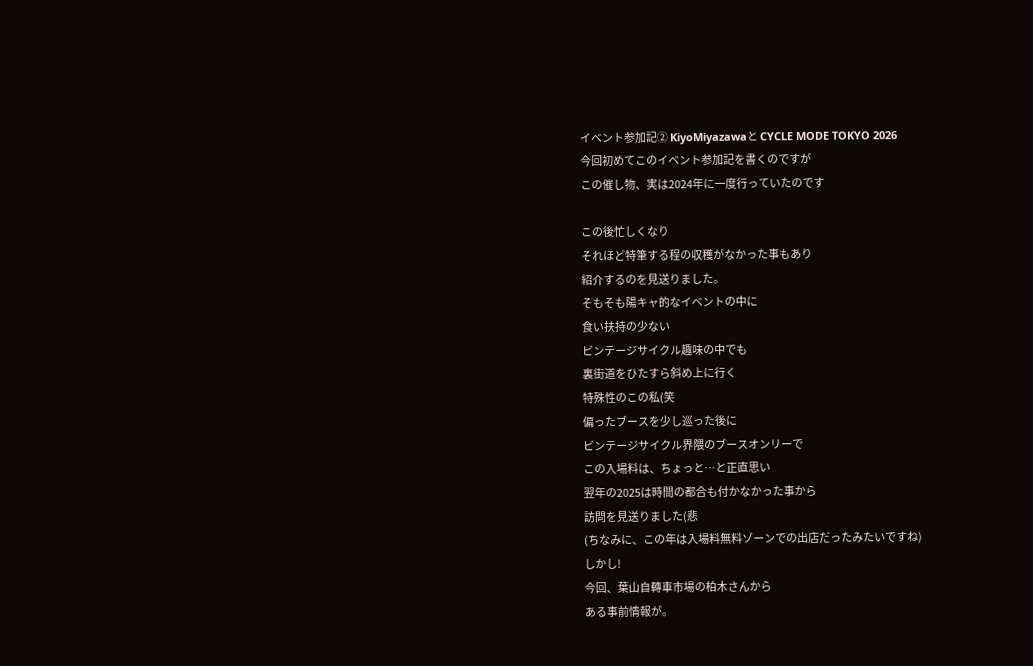イベント参加記② KiyoMiyazawaと CYCLE MODE TOKYO 2026
今回初めてこのイベント参加記を書くのですが
この催し物、実は2024年に一度行っていたのです

この後忙しくなり
それほど特筆する程の収穫がなかった事もあり
紹介するのを見送りました。
そもそも陽キャ的なイベントの中に
食い扶持の少ない
ビンテージサイクル趣味の中でも
裏街道をひたすら斜め上に行く
特殊性のこの私(笑
偏ったブースを少し巡った後に
ビンテージサイクル界隈のブースオンリーで
この入場料は、ちょっと…と正直思い
翌年の2025は時間の都合も付かなかった事から
訪問を見送りました(悲
(ちなみに、この年は入場料無料ゾーンでの出店だったみたいですね)
しかし!
今回、葉山自轉車市場の柏木さんから
ある事前情報が。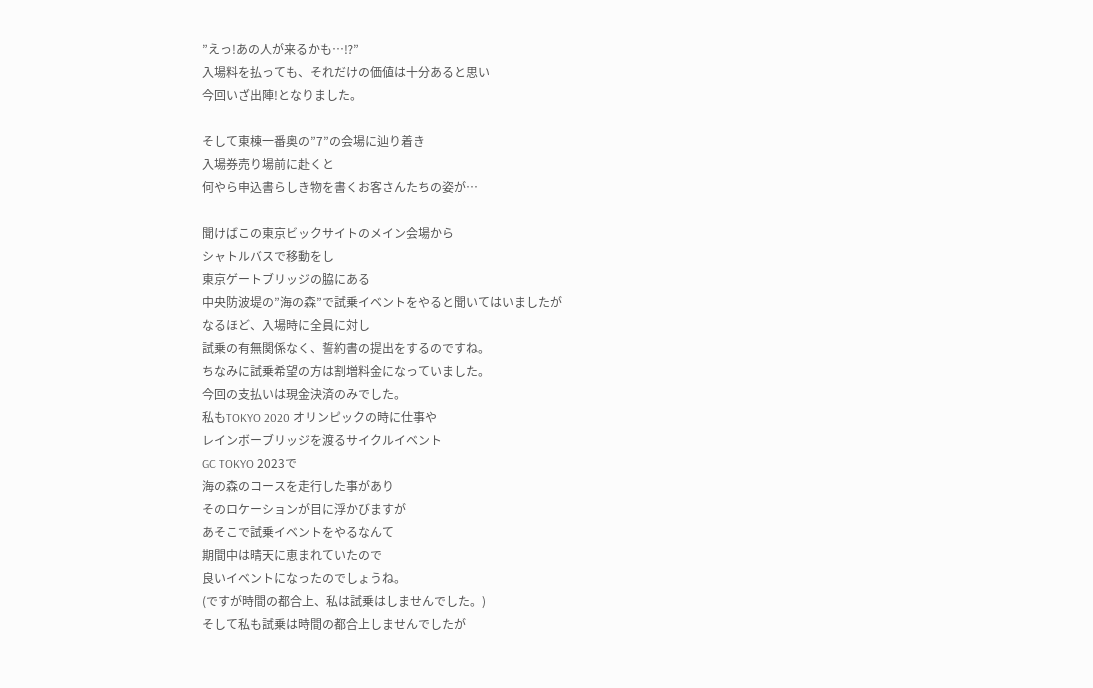”えっ!あの人が来るかも…⁉”
入場料を払っても、それだけの価値は十分あると思い
今回いざ出陣!となりました。

そして東棟一番奥の”7”の会場に辿り着き
入場券売り場前に赴くと
何やら申込書らしき物を書くお客さんたちの姿が…

聞けばこの東京ビックサイトのメイン会場から
シャトルバスで移動をし
東京ゲートブリッジの脇にある
中央防波堤の”海の森”で試乗イベントをやると聞いてはいましたが
なるほど、入場時に全員に対し
試乗の有無関係なく、誓約書の提出をするのですね。
ちなみに試乗希望の方は割増料金になっていました。
今回の支払いは現金決済のみでした。
私もTOKYO 2020 オリンピックの時に仕事や
レインボーブリッジを渡るサイクルイベント
GC TOKYO 2023で
海の森のコースを走行した事があり
そのロケーションが目に浮かびますが
あそこで試乗イベントをやるなんて
期間中は晴天に恵まれていたので
良いイベントになったのでしょうね。
(ですが時間の都合上、私は試乗はしませんでした。)
そして私も試乗は時間の都合上しませんでしたが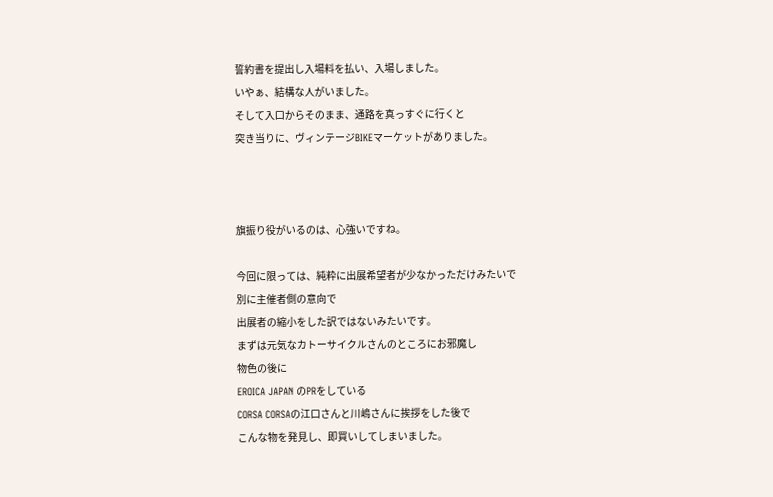誓約書を提出し入場料を払い、入場しました。
いやぁ、結構な人がいました。
そして入口からそのまま、通路を真っすぐに行くと
突き当りに、ヴィンテージBIKEマーケットがありました。



旗振り役がいるのは、心強いですね。

今回に限っては、純粋に出展希望者が少なかっただけみたいで
別に主催者側の意向で
出展者の縮小をした訳ではないみたいです。
まずは元気なカトーサイクルさんのところにお邪魔し
物色の後に
EROICA JAPAN のPRをしている
CORSA CORSAの江口さんと川嶋さんに挨拶をした後で
こんな物を発見し、即買いしてしまいました。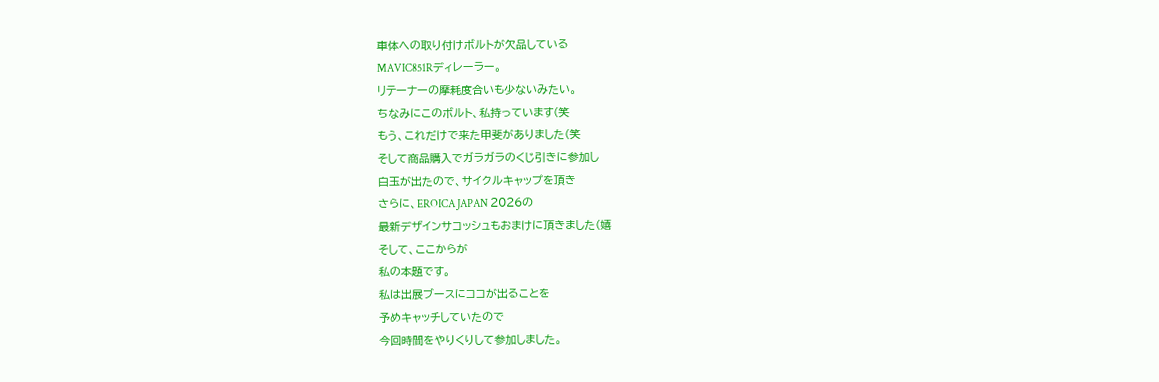車体への取り付けボルトが欠品している
MAVIC851Rディレーラー。
リテーナーの摩耗度合いも少ないみたい。
ちなみにこのボルト、私持っています(笑
もう、これだけで来た甲斐がありました(笑
そして商品購入でガラガラのくじ引きに参加し
白玉が出たので、サイクルキャップを頂き
さらに、EROICA JAPAN 2026の
最新デザインサコッシュもおまけに頂きました(嬉
そして、ここからが
私の本題です。
私は出展ブースにココが出ることを
予めキャッチしていたので
今回時間をやりくりして参加しました。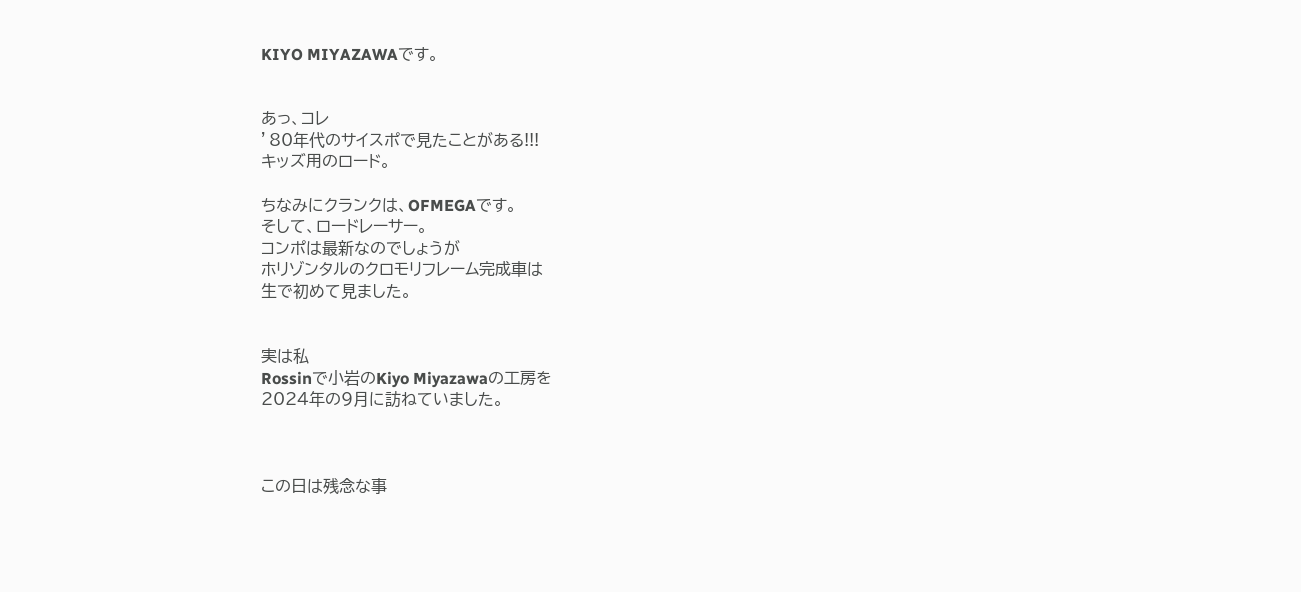KIYO MIYAZAWAです。


あっ、コレ
’80年代のサイスポで見たことがある!!!
キッズ用のロード。

ちなみにクランクは、OFMEGAです。
そして、ロードレーサー。
コンポは最新なのでしょうが
ホリゾンタルのクロモリフレーム完成車は
生で初めて見ました。


実は私
Rossinで小岩のKiyo Miyazawaの工房を
2024年の9月に訪ねていました。



この日は残念な事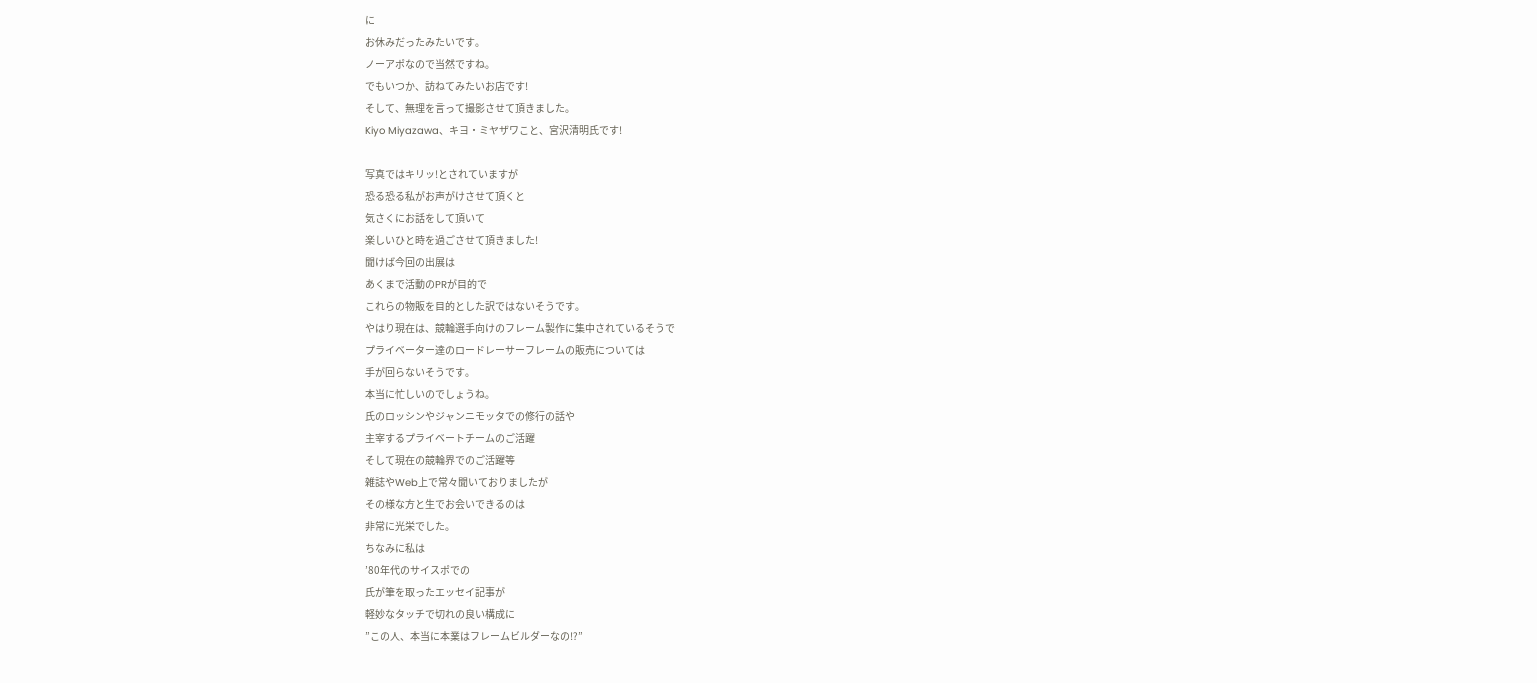に
お休みだったみたいです。
ノーアポなので当然ですね。
でもいつか、訪ねてみたいお店です!
そして、無理を言って撮影させて頂きました。
Kiyo Miyazawa、キヨ・ミヤザワこと、宮沢清明氏です!

写真ではキリッ!とされていますが
恐る恐る私がお声がけさせて頂くと
気さくにお話をして頂いて
楽しいひと時を過ごさせて頂きました!
聞けば今回の出展は
あくまで活動のPRが目的で
これらの物販を目的とした訳ではないそうです。
やはり現在は、競輪選手向けのフレーム製作に集中されているそうで
プライベーター達のロードレーサーフレームの販売については
手が回らないそうです。
本当に忙しいのでしょうね。
氏のロッシンやジャンニモッタでの修行の話や
主宰するプライベートチームのご活躍
そして現在の競輪界でのご活躍等
雑誌やWeb上で常々聞いておりましたが
その様な方と生でお会いできるのは
非常に光栄でした。
ちなみに私は
’80年代のサイスポでの
氏が筆を取ったエッセイ記事が
軽妙なタッチで切れの良い構成に
”この人、本当に本業はフレームビルダーなの⁉”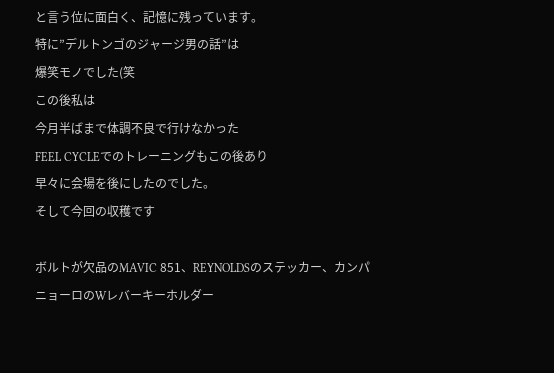と言う位に面白く、記憶に残っています。
特に”デルトンゴのジャージ男の話”は
爆笑モノでした(笑
この後私は
今月半ばまで体調不良で行けなかった
FEEL CYCLEでのトレーニングもこの後あり
早々に会場を後にしたのでした。
そして今回の収穫です

ボルトが欠品のMAVIC 851、REYNOLDSのステッカー、カンパニョーロのWレバーキーホルダー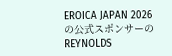EROICA JAPAN 2026の公式スポンサーの
REYNOLDS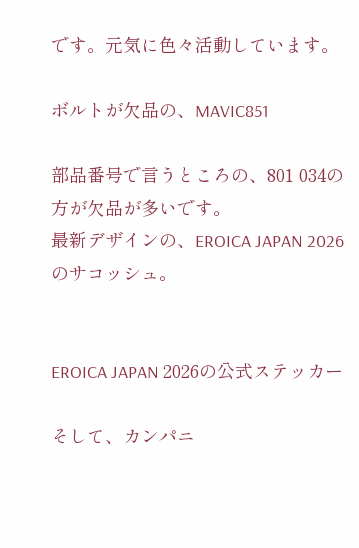です。元気に色々活動しています。

ボルトが欠品の、MAVIC851

部品番号で言うところの、801 034の方が欠品が多いです。
最新デザインの、EROICA JAPAN 2026のサコッシュ。


EROICA JAPAN 2026の公式ステッカー

そして、カンパニ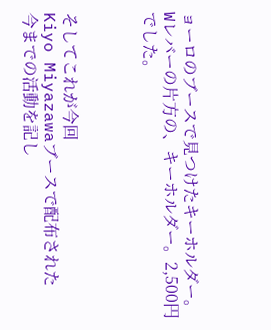ョーロのブースで見つけたキーホルダー。
Wレバーの片方の、キーホルダー。2,500円でした。



そしてこれが今回
Kiyo Miyazawaブースで配布された
今までの活動を記し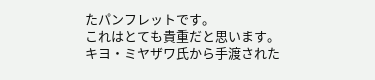たパンフレットです。
これはとても貴重だと思います。
キヨ・ミヤザワ氏から手渡された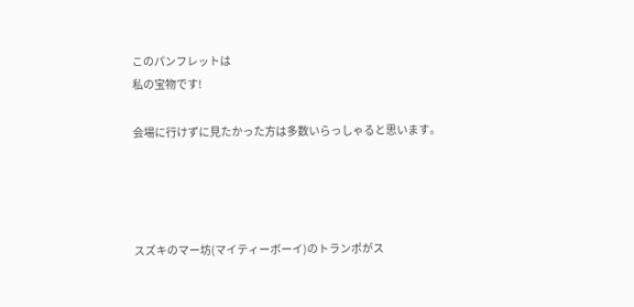このパンフレットは
私の宝物です!

会場に行けずに見たかった方は多数いらっしゃると思います。




スズキのマー坊(マイティーボーイ)のトランポがス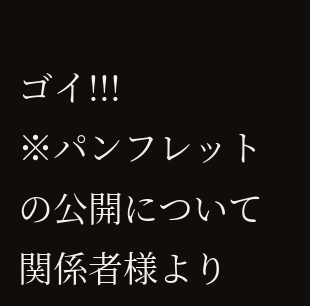ゴイ!!!
※パンフレットの公開について
関係者様より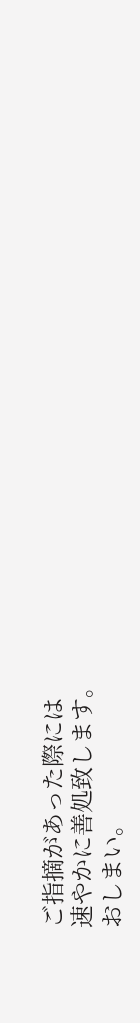ご指摘があった際には
速やかに善処致します。
おしまい。